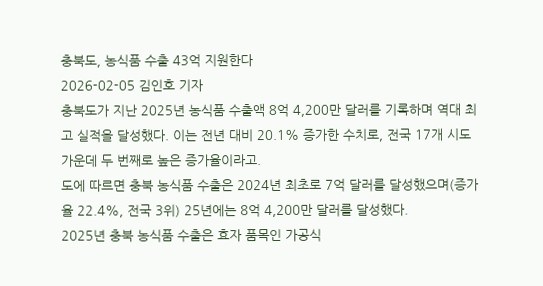충북도, 농식품 수출 43억 지원한다
2026-02-05 김인호 기자
충북도가 지난 2025년 농식품 수출액 8억 4,200만 달러를 기록하며 역대 최고 실적을 달성했다. 이는 전년 대비 20.1% 증가한 수치로, 전국 17개 시도 가운데 두 번째로 높은 증가율이라고.
도에 따르면 충북 농식품 수출은 2024년 최초로 7억 달러를 달성했으며(증가율 22.4%, 전국 3위) 25년에는 8억 4,200만 달러를 달성했다.
2025년 충북 농식품 수출은 효자 품목인 가공식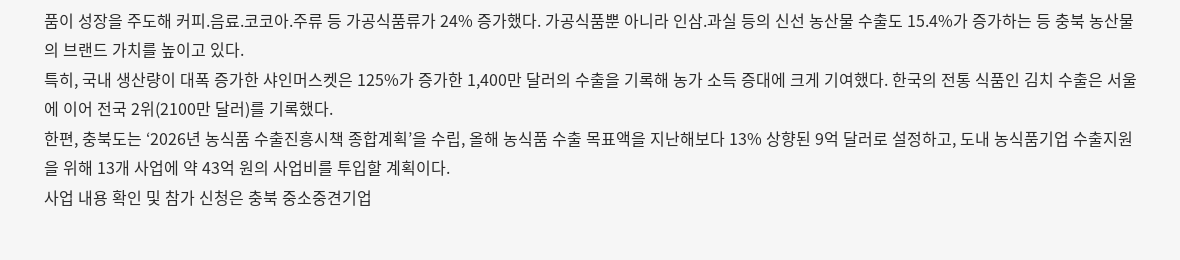품이 성장을 주도해 커피.음료.코코아.주류 등 가공식품류가 24% 증가했다. 가공식품뿐 아니라 인삼.과실 등의 신선 농산물 수출도 15.4%가 증가하는 등 충북 농산물의 브랜드 가치를 높이고 있다.
특히, 국내 생산량이 대폭 증가한 샤인머스켓은 125%가 증가한 1,400만 달러의 수출을 기록해 농가 소득 증대에 크게 기여했다. 한국의 전통 식품인 김치 수출은 서울에 이어 전국 2위(2100만 달러)를 기록했다.
한편, 충북도는 ‘2026년 농식품 수출진흥시책 종합계획’을 수립, 올해 농식품 수출 목표액을 지난해보다 13% 상향된 9억 달러로 설정하고, 도내 농식품기업 수출지원을 위해 13개 사업에 약 43억 원의 사업비를 투입할 계획이다.
사업 내용 확인 및 참가 신청은 충북 중소중견기업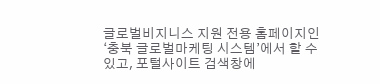글로벌비지니스 지원 전용 홈페이지인 ‘충북 글로벌마케팅 시스템’에서 할 수 있고, 포털사이트 검색창에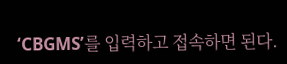‘CBGMS’를 입력하고 접속하면 된다.